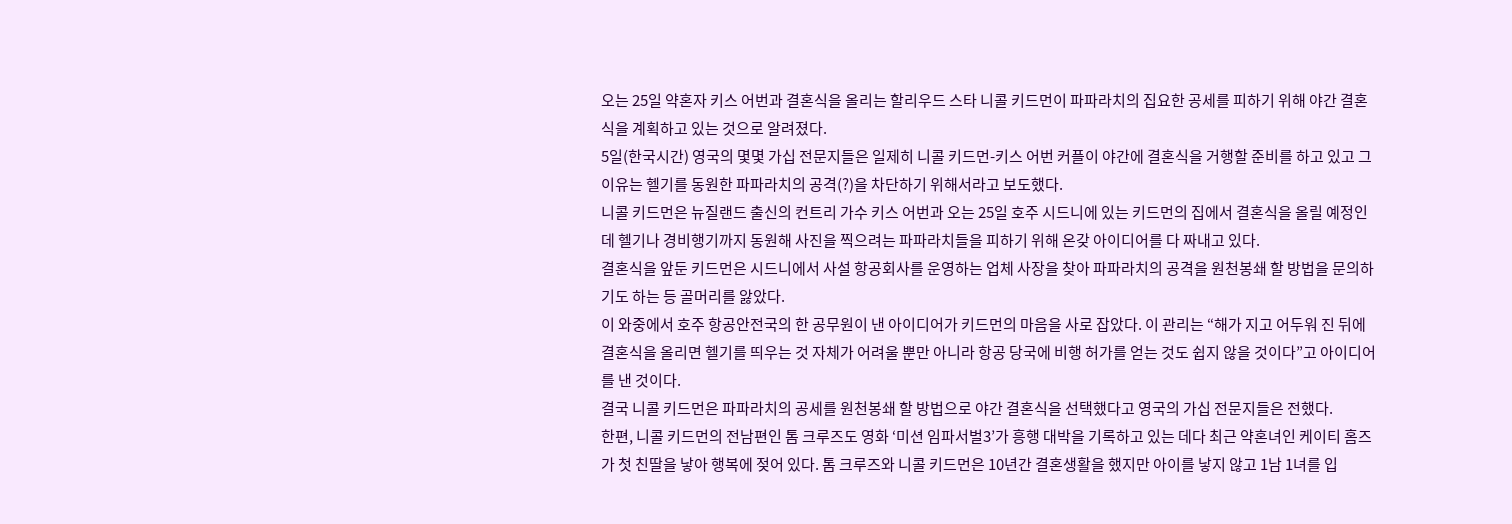오는 25일 약혼자 키스 어번과 결혼식을 올리는 할리우드 스타 니콜 키드먼이 파파라치의 집요한 공세를 피하기 위해 야간 결혼식을 계획하고 있는 것으로 알려졌다.
5일(한국시간) 영국의 몇몇 가십 전문지들은 일제히 니콜 키드먼-키스 어번 커플이 야간에 결혼식을 거행할 준비를 하고 있고 그 이유는 헬기를 동원한 파파라치의 공격(?)을 차단하기 위해서라고 보도했다.
니콜 키드먼은 뉴질랜드 출신의 컨트리 가수 키스 어번과 오는 25일 호주 시드니에 있는 키드먼의 집에서 결혼식을 올릴 예정인데 헬기나 경비행기까지 동원해 사진을 찍으려는 파파라치들을 피하기 위해 온갖 아이디어를 다 짜내고 있다.
결혼식을 앞둔 키드먼은 시드니에서 사설 항공회사를 운영하는 업체 사장을 찾아 파파라치의 공격을 원천봉쇄 할 방법을 문의하기도 하는 등 골머리를 앓았다.
이 와중에서 호주 항공안전국의 한 공무원이 낸 아이디어가 키드먼의 마음을 사로 잡았다. 이 관리는 “해가 지고 어두워 진 뒤에 결혼식을 올리면 헬기를 띄우는 것 자체가 어려울 뿐만 아니라 항공 당국에 비행 허가를 얻는 것도 쉽지 않을 것이다”고 아이디어를 낸 것이다.
결국 니콜 키드먼은 파파라치의 공세를 원천봉쇄 할 방법으로 야간 결혼식을 선택했다고 영국의 가십 전문지들은 전했다.
한편, 니콜 키드먼의 전남편인 톰 크루즈도 영화 ‘미션 임파서벌3’가 흥행 대박을 기록하고 있는 데다 최근 약혼녀인 케이티 홈즈가 첫 친딸을 낳아 행복에 젖어 있다. 톰 크루즈와 니콜 키드먼은 10년간 결혼생활을 했지만 아이를 낳지 않고 1남 1녀를 입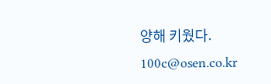양해 키웠다.
100c@osen.co.kr